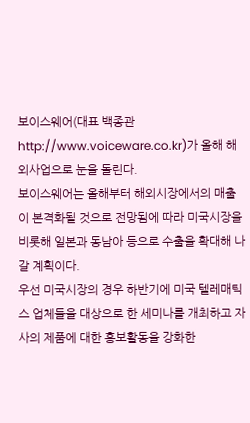보이스웨어(대표 백종관 http://www.voiceware.co.kr)가 올해 해외사업으로 눈을 돌린다.
보이스웨어는 올해부터 해외시장에서의 매출이 본격화될 것으로 전망됨에 따라 미국시장을 비롯해 일본과 동남아 등으로 수출을 확대해 나갈 계획이다.
우선 미국시장의 경우 하반기에 미국 텔레매틱스 업체들을 대상으로 한 세미나를 개최하고 자사의 제품에 대한 홍보활동을 강화한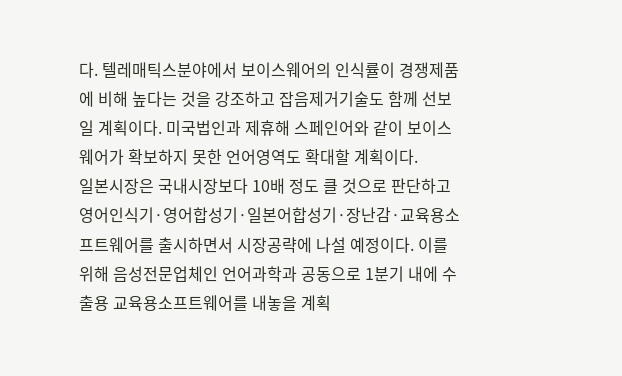다. 텔레매틱스분야에서 보이스웨어의 인식률이 경쟁제품에 비해 높다는 것을 강조하고 잡음제거기술도 함께 선보일 계획이다. 미국법인과 제휴해 스페인어와 같이 보이스웨어가 확보하지 못한 언어영역도 확대할 계획이다.
일본시장은 국내시장보다 10배 정도 클 것으로 판단하고 영어인식기·영어합성기·일본어합성기·장난감·교육용소프트웨어를 출시하면서 시장공략에 나설 예정이다. 이를 위해 음성전문업체인 언어과학과 공동으로 1분기 내에 수출용 교육용소프트웨어를 내놓을 계획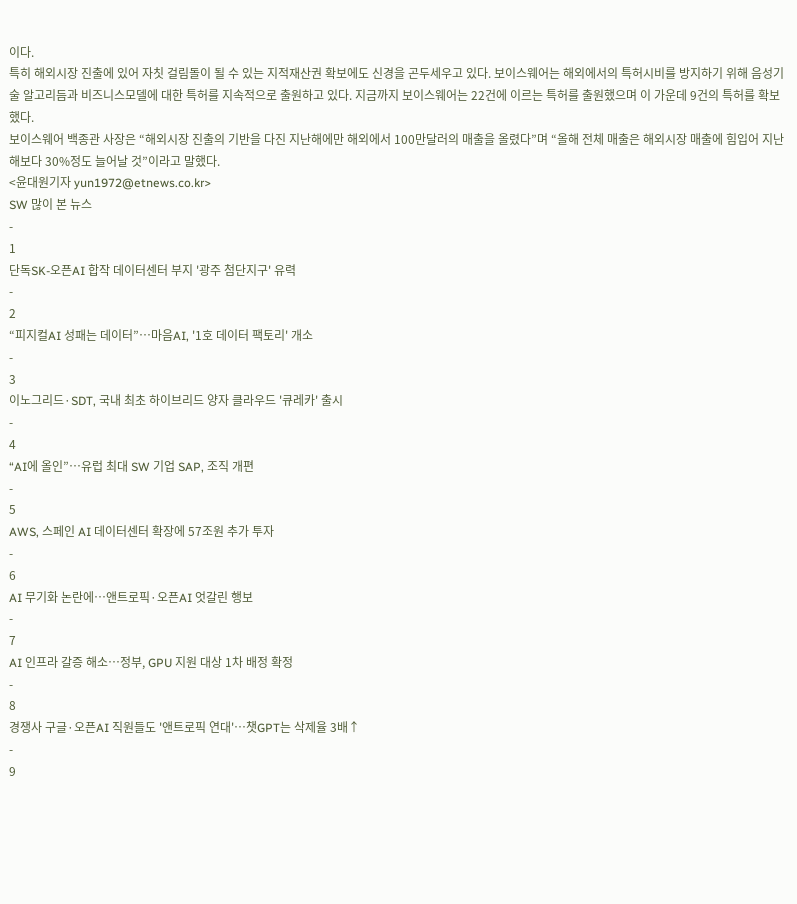이다.
특히 해외시장 진출에 있어 자칫 걸림돌이 될 수 있는 지적재산권 확보에도 신경을 곤두세우고 있다. 보이스웨어는 해외에서의 특허시비를 방지하기 위해 음성기술 알고리듬과 비즈니스모델에 대한 특허를 지속적으로 출원하고 있다. 지금까지 보이스웨어는 22건에 이르는 특허를 출원했으며 이 가운데 9건의 특허를 확보했다.
보이스웨어 백종관 사장은 “해외시장 진출의 기반을 다진 지난해에만 해외에서 100만달러의 매출을 올렸다”며 “올해 전체 매출은 해외시장 매출에 힘입어 지난해보다 30%정도 늘어날 것”이라고 말했다.
<윤대원기자 yun1972@etnews.co.kr>
SW 많이 본 뉴스
-
1
단독SK-오픈AI 합작 데이터센터 부지 '광주 첨단지구' 유력
-
2
“피지컬AI 성패는 데이터”…마음AI, '1호 데이터 팩토리' 개소
-
3
이노그리드·SDT, 국내 최초 하이브리드 양자 클라우드 '큐레카' 출시
-
4
“AI에 올인”…유럽 최대 SW 기업 SAP, 조직 개편
-
5
AWS, 스페인 AI 데이터센터 확장에 57조원 추가 투자
-
6
AI 무기화 논란에…앤트로픽·오픈AI 엇갈린 행보
-
7
AI 인프라 갈증 해소…정부, GPU 지원 대상 1차 배정 확정
-
8
경쟁사 구글·오픈AI 직원들도 '앤트로픽 연대'…챗GPT는 삭제율 3배↑
-
9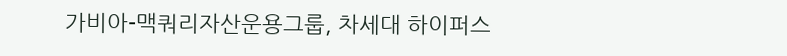가비아-맥쿼리자산운용그룹, 차세대 하이퍼스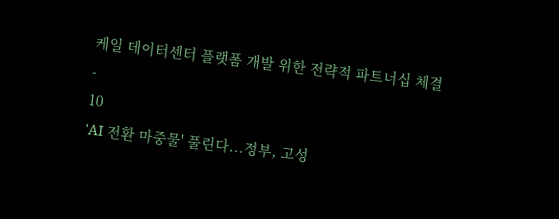케일 데이터센터 플랫폼 개발 위한 전략적 파트너십 체결
-
10
'AI 전환 마중물' 풀린다...정부, 고성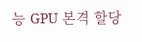능 GPU 본격 할당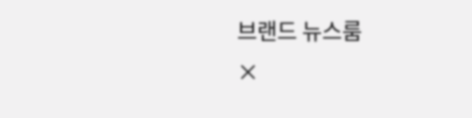브랜드 뉴스룸
×